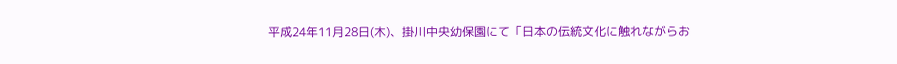平成24年11月28日(木)、掛川中央幼保園にて「日本の伝統文化に触れながらお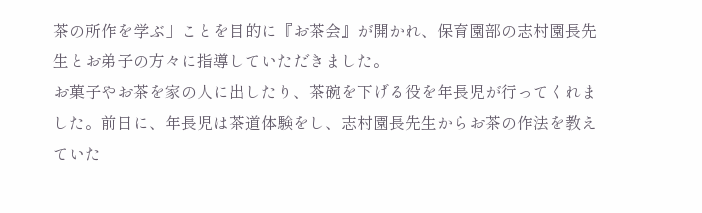茶の所作を学ぶ」ことを目的に『お茶会』が開かれ、保育園部の志村園長先生とお弟子の方々に指導していただきました。
お菓子やお茶を家の人に出したり、茶碗を下げる役を年長児が行ってくれました。前日に、年長児は茶道体験をし、志村園長先生からお茶の作法を教えていた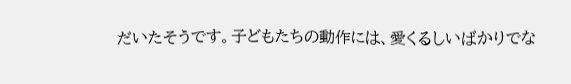だいたそうです。子どもたちの動作には、愛くるしいばかりでな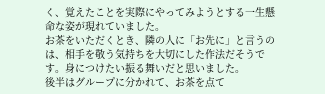く、覚えたことを実際にやってみようとする一生懸命な姿が現れていました。
お茶をいただくとき、隣の人に「お先に」と言うのは、相手を敬う気持ちを大切にした作法だそうです。身につけたい振る舞いだと思いました。
後半はグループに分かれて、お茶を点て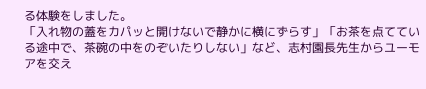る体験をしました。
「入れ物の蓋をカパッと開けないで静かに横にずらす」「お茶を点てている途中で、茶碗の中をのぞいたりしない」など、志村園長先生からユーモアを交え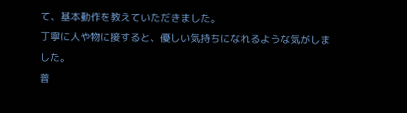て、基本動作を教えていただきました。
丁寧に人や物に接すると、優しい気持ちになれるような気がしました。
普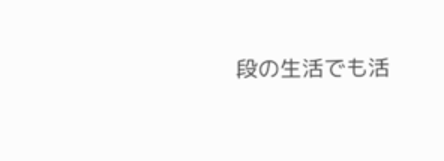段の生活でも活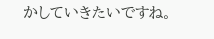かしていきたいですね。